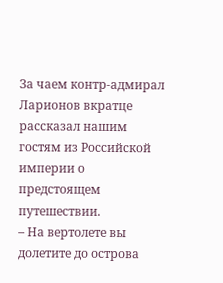За чаем контр-адмирал Ларионов вкратце рассказал нашим гостям из Российской империи о предстоящем путешествии.
– На вертолете вы долетите до острова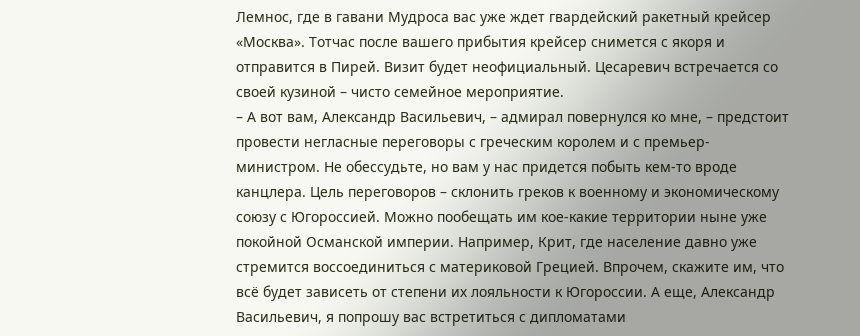Лемнос, где в гавани Мудроса вас уже ждет гвардейский ракетный крейсер «Москва». Тотчас после вашего прибытия крейсер снимется с якоря и отправится в Пирей. Визит будет неофициальный. Цесаревич встречается со своей кузиной – чисто семейное мероприятие.
– А вот вам, Александр Васильевич, – адмирал повернулся ко мне, – предстоит провести негласные переговоры с греческим королем и с премьер-министром. Не обессудьте, но вам у нас придется побыть кем-то вроде канцлера. Цель переговоров – склонить греков к военному и экономическому союзу с Югороссией. Можно пообещать им кое-какие территории ныне уже покойной Османской империи. Например, Крит, где население давно уже стремится воссоединиться с материковой Грецией. Впрочем, скажите им, что всё будет зависеть от степени их лояльности к Югороссии. А еще, Александр Васильевич, я попрошу вас встретиться с дипломатами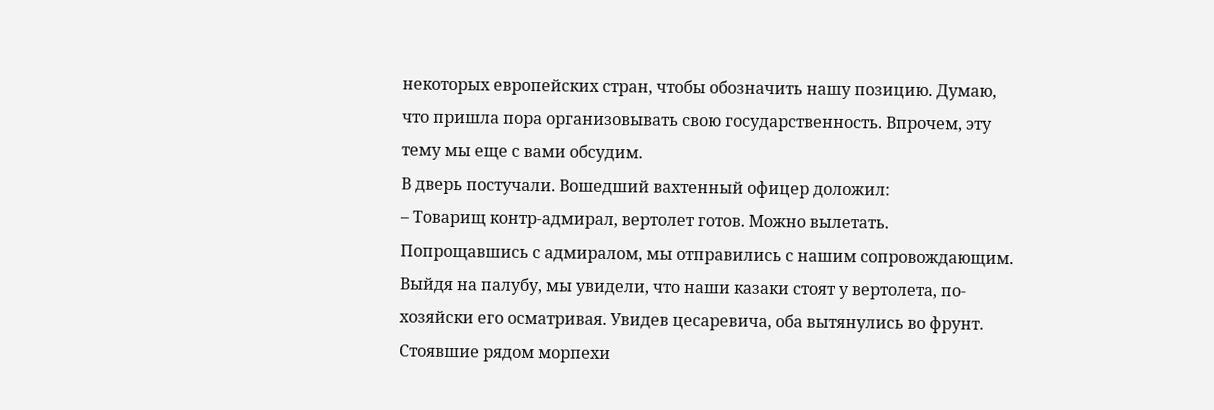некоторых европейских стран, чтобы обозначить нашу позицию. Думаю, что пришла пора организовывать свою государственность. Впрочем, эту тему мы еще с вами обсудим.
В дверь постучали. Вошедший вахтенный офицер доложил:
– Товарищ контр-адмирал, вертолет готов. Можно вылетать.
Попрощавшись с адмиралом, мы отправились с нашим сопровождающим. Выйдя на палубу, мы увидели, что наши казаки стоят у вертолета, по-хозяйски его осматривая. Увидев цесаревича, оба вытянулись во фрунт. Стоявшие рядом морпехи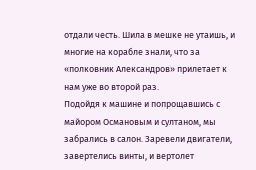отдали честь. Шила в мешке не утаишь, и многие на корабле знали, что за «полковник Александров» прилетает к нам уже во второй раз.
Подойдя к машине и попрощавшись с майором Османовым и султаном, мы забрались в салон. Заревели двигатели, завертелись винты, и вертолет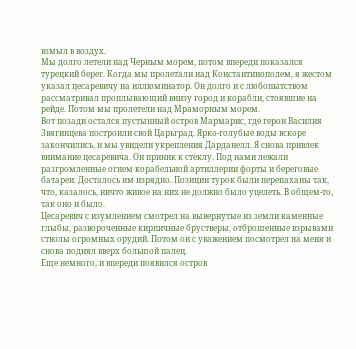взмыл в воздух.
Мы долго летели над Черным морем, потом впереди показался турецкий берег. Когда мы пролетали над Константинополем, я жестом указал цесаревичу на иллюминатор. Он долго и с любопытством рассматривал проплывающий внизу город и корабли, стоявшие на рейде. Потом мы пролетели над Мраморным морем.
Вот позади остался пустынный остров Мармарис, где герои Василия Звягинцева построили свой Царьград. Ярко-голубые воды вскоре закончились, и мы увидели укрепления Дарданелл. Я снова привлек внимание цесаревича. Он приник к стеклу. Под нами лежали разгромленные огнем корабельной артиллерии форты и береговые батареи. Досталось им изрядно. Позиции турок были перепаханы так, что, казалось, ничто живое на них не должно было уцелеть. В общем-то, так оно и было.
Цесаревич с изумлением смотрел на вывернутые из земли каменные глыбы, развороченные кирпичные брустверы, отброшенные взрывами стволы огромных орудий. Потом он с уважением посмотрел на меня и снова поднял вверх большой палец.
Еще немного, и впереди появился остров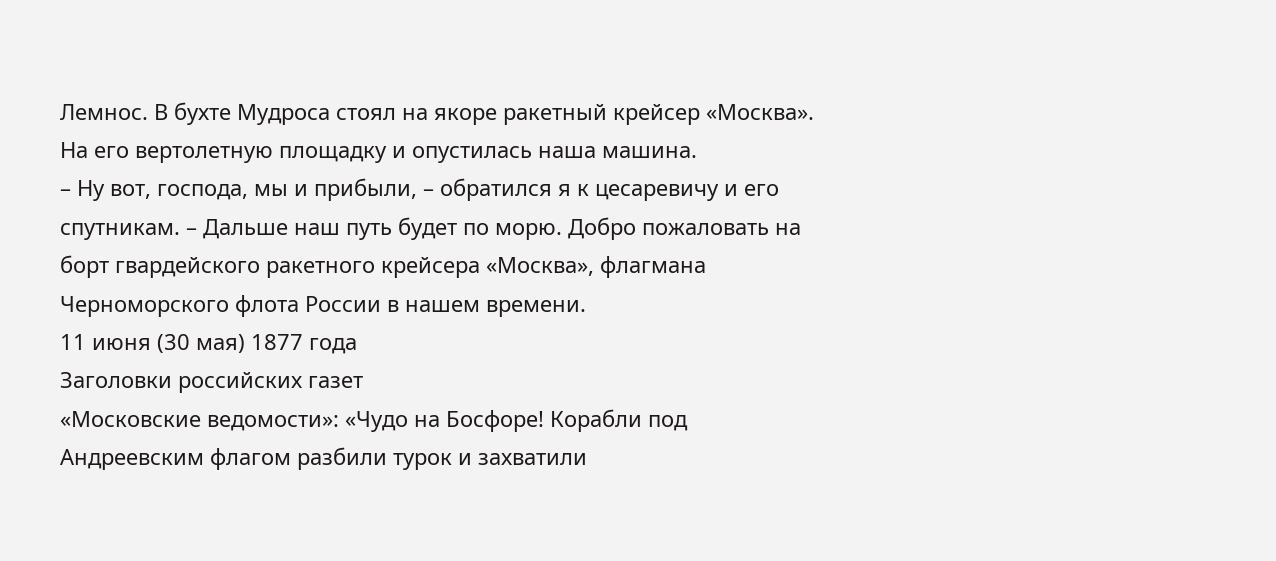Лемнос. В бухте Мудроса стоял на якоре ракетный крейсер «Москва». На его вертолетную площадку и опустилась наша машина.
– Ну вот, господа, мы и прибыли, – обратился я к цесаревичу и его спутникам. – Дальше наш путь будет по морю. Добро пожаловать на борт гвардейского ракетного крейсера «Москва», флагмана Черноморского флота России в нашем времени.
11 июня (30 мая) 1877 года
Заголовки российских газет
«Московские ведомости»: «Чудо на Босфоре! Корабли под Андреевским флагом разбили турок и захватили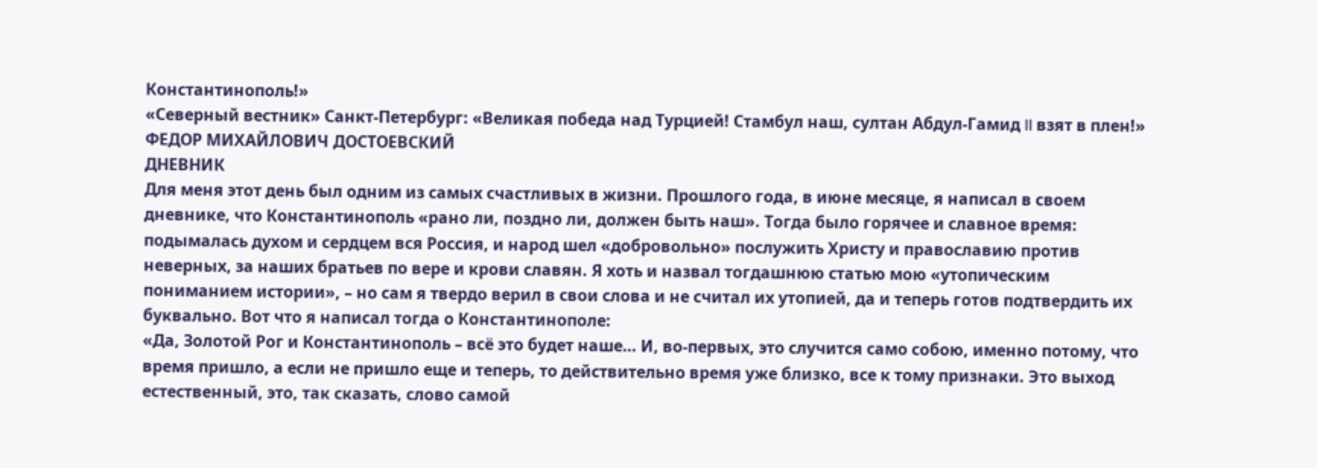Константинополь!»
«Северный вестник» Санкт-Петербург: «Великая победа над Турцией! Стамбул наш, султан Абдул-Гамид II взят в плен!»
ФЕДОР МИХАЙЛОВИЧ ДОСТОЕВСКИЙ
ДНЕВНИК
Для меня этот день был одним из самых счастливых в жизни. Прошлого года, в июне месяце, я написал в своем дневнике, что Константинополь «рано ли, поздно ли, должен быть наш». Тогда было горячее и славное время: подымалась духом и сердцем вся Россия, и народ шел «добровольно» послужить Христу и православию против неверных, за наших братьев по вере и крови славян. Я хоть и назвал тогдашнюю статью мою «утопическим пониманием истории», – но сам я твердо верил в свои слова и не считал их утопией, да и теперь готов подтвердить их буквально. Вот что я написал тогда о Константинополе:
«Да, Золотой Рог и Константинополь – всё это будет наше… И, во-первых, это случится само собою, именно потому, что время пришло, а если не пришло еще и теперь, то действительно время уже близко, все к тому признаки. Это выход естественный, это, так сказать, слово самой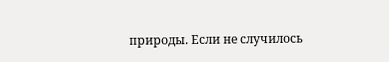природы. Если не случилось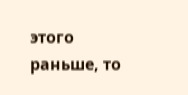этого раньше, то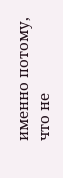именно потому, что не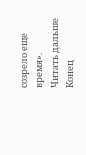созрело еще время».
Читать дальше
Конец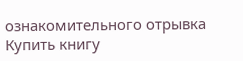ознакомительного отрывка
Купить книгу